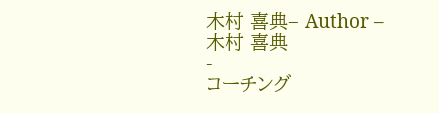木村 喜典– Author –
木村 喜典
-
コーチング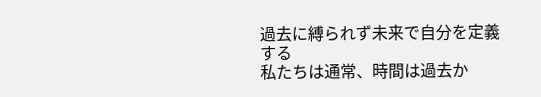過去に縛られず未来で自分を定義する
私たちは通常、時間は過去か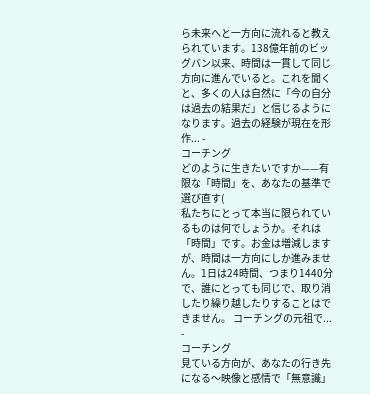ら未来へと一方向に流れると教えられています。138億年前のビッグバン以来、時間は一貫して同じ方向に進んでいると。これを聞くと、多くの人は自然に「今の自分は過去の結果だ」と信じるようになります。過去の経験が現在を形作... -
コーチング
どのように生きたいですか——有限な「時間」を、あなたの基準で選び直す(
私たちにとって本当に限られているものは何でしょうか。それは「時間」です。お金は増減しますが、時間は一方向にしか進みません。1日は24時間、つまり1440分で、誰にとっても同じで、取り消したり繰り越したりすることはできません。 コーチングの元祖で... -
コーチング
見ている方向が、あなたの行き先になる〜映像と感情で「無意識」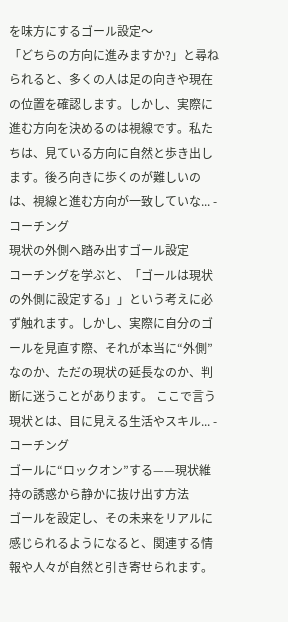を味方にするゴール設定〜
「どちらの方向に進みますか?」と尋ねられると、多くの人は足の向きや現在の位置を確認します。しかし、実際に進む方向を決めるのは視線です。私たちは、見ている方向に自然と歩き出します。後ろ向きに歩くのが難しいのは、視線と進む方向が一致していな... -
コーチング
現状の外側へ踏み出すゴール設定
コーチングを学ぶと、「ゴールは現状の外側に設定する」」という考えに必ず触れます。しかし、実際に自分のゴールを見直す際、それが本当に“外側”なのか、ただの現状の延長なのか、判断に迷うことがあります。 ここで言う現状とは、目に見える生活やスキル... -
コーチング
ゴールに“ロックオン”する——現状維持の誘惑から静かに抜け出す方法
ゴールを設定し、その未来をリアルに感じられるようになると、関連する情報や人々が自然と引き寄せられます。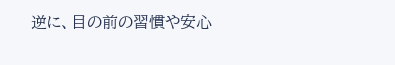逆に、目の前の習慣や安心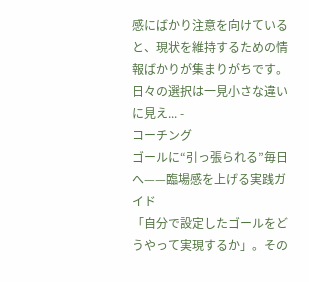感にばかり注意を向けていると、現状を維持するための情報ばかりが集まりがちです。日々の選択は一見小さな違いに見え... -
コーチング
ゴールに“引っ張られる”毎日へ——臨場感を上げる実践ガイド
「自分で設定したゴールをどうやって実現するか」。その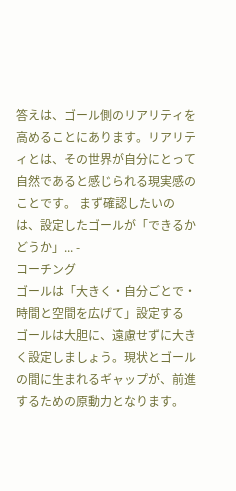答えは、ゴール側のリアリティを高めることにあります。リアリティとは、その世界が自分にとって自然であると感じられる現実感のことです。 まず確認したいのは、設定したゴールが「できるかどうか」... -
コーチング
ゴールは「大きく・自分ごとで・時間と空間を広げて」設定する
ゴールは大胆に、遠慮せずに大きく設定しましょう。現状とゴールの間に生まれるギャップが、前進するための原動力となります。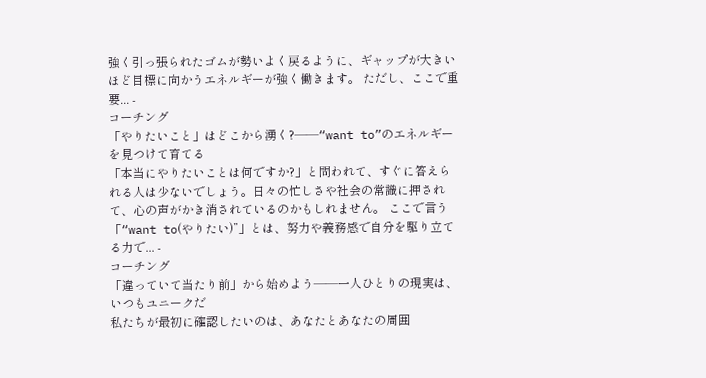強く引っ張られたゴムが勢いよく戻るように、ギャップが大きいほど目標に向かうエネルギーが強く働きます。 ただし、ここで重要... -
コーチング
「やりたいこと」はどこから湧く?——“want to”のエネルギーを見つけて育てる
「本当にやりたいことは何ですか?」と問われて、すぐに答えられる人は少ないでしょう。日々の忙しさや社会の常識に押されて、心の声がかき消されているのかもしれません。 ここで言う「“want to(やりたい)”」とは、努力や義務感で自分を駆り立てる力で... -
コーチング
「違っていて当たり前」から始めよう――一人ひとりの現実は、いつもユニークだ
私たちが最初に確認したいのは、あなたとあなたの周囲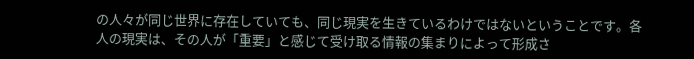の人々が同じ世界に存在していても、同じ現実を生きているわけではないということです。各人の現実は、その人が「重要」と感じて受け取る情報の集まりによって形成さ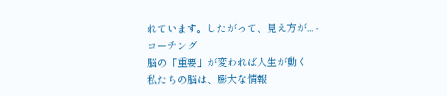れています。したがって、見え方が... -
コーチング
脳の「重要」が変われば人生が動く
私たちの脳は、膨大な情報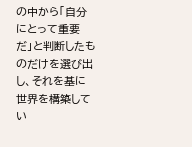の中から「自分にとって重要だ」と判断したものだけを選び出し、それを基に世界を構築してい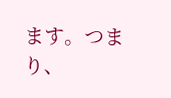ます。つまり、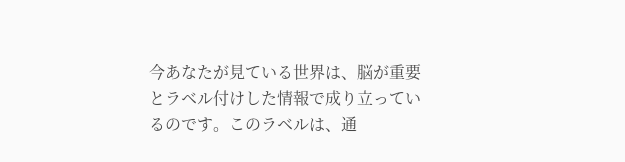今あなたが見ている世界は、脳が重要とラベル付けした情報で成り立っているのです。このラベルは、通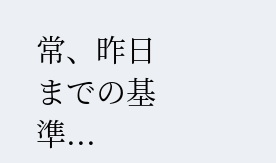常、昨日までの基準...